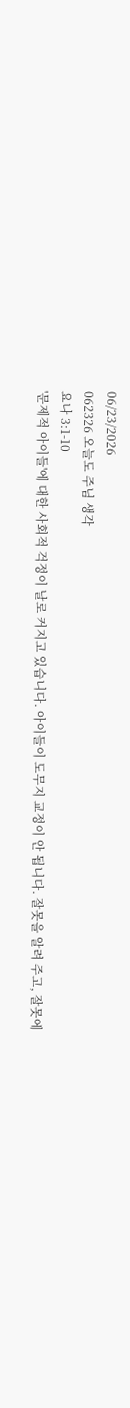06/23/2026
062326 오늘도 주님 생각
요나 3:1-10
'문제적 아이들'에 대한 사회적 걱정이 날로 커지고 있습니다. 아이들이 도무지 교정이 안 됩니다. 잘못을 알려 주고, 잘못에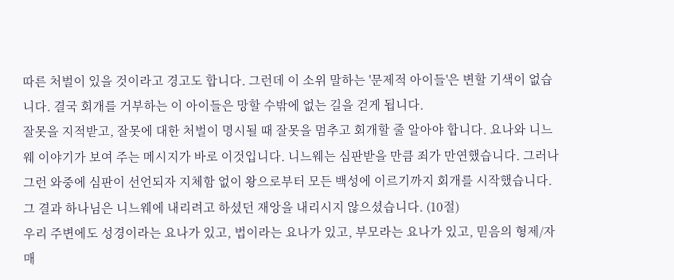따른 처벌이 있을 것이라고 경고도 합니다. 그런데 이 소위 말하는 '문제적 아이들'은 변할 기색이 없습니다. 결국 회개를 거부하는 이 아이들은 망할 수밖에 없는 길을 걷게 됩니다.
잘못을 지적받고, 잘못에 대한 처벌이 명시될 때 잘못을 멈추고 회개할 줄 알아야 합니다. 요나와 니느웨 이야기가 보여 주는 메시지가 바로 이것입니다. 니느웨는 심판받을 만큼 죄가 만연했습니다. 그러나 그런 와중에 심판이 선언되자 지체함 없이 왕으로부터 모든 백성에 이르기까지 회개를 시작했습니다. 그 결과 하나님은 니느웨에 내리려고 하셨던 재앙을 내리시지 않으셨습니다. (10절)
우리 주변에도 성경이라는 요나가 있고, 법이라는 요나가 있고, 부모라는 요나가 있고, 믿음의 형제/자매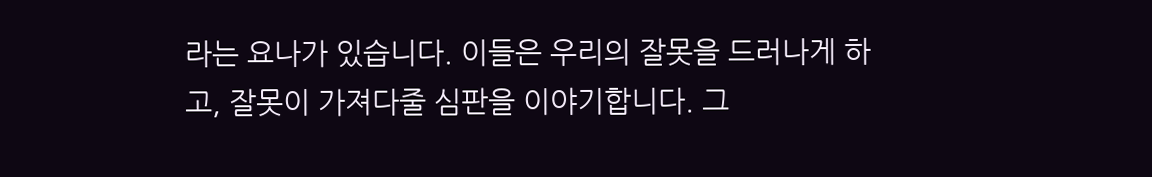라는 요나가 있습니다. 이들은 우리의 잘못을 드러나게 하고, 잘못이 가져다줄 심판을 이야기합니다. 그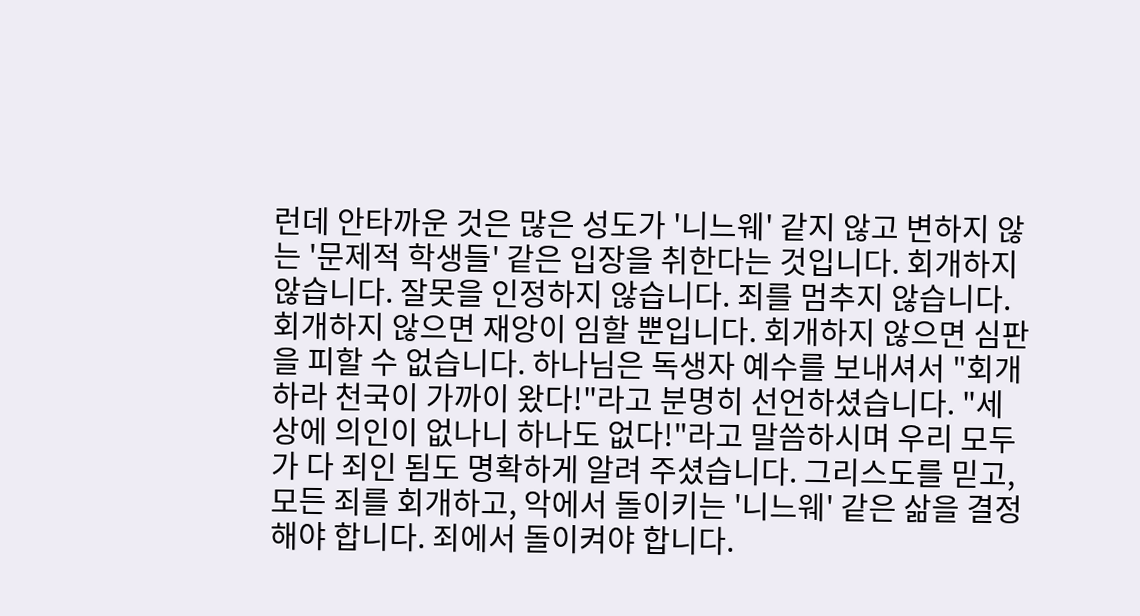런데 안타까운 것은 많은 성도가 '니느웨' 같지 않고 변하지 않는 '문제적 학생들' 같은 입장을 취한다는 것입니다. 회개하지 않습니다. 잘못을 인정하지 않습니다. 죄를 멈추지 않습니다.
회개하지 않으면 재앙이 임할 뿐입니다. 회개하지 않으면 심판을 피할 수 없습니다. 하나님은 독생자 예수를 보내셔서 "회개하라 천국이 가까이 왔다!"라고 분명히 선언하셨습니다. "세상에 의인이 없나니 하나도 없다!"라고 말씀하시며 우리 모두가 다 죄인 됨도 명확하게 알려 주셨습니다. 그리스도를 믿고, 모든 죄를 회개하고, 악에서 돌이키는 '니느웨' 같은 삶을 결정해야 합니다. 죄에서 돌이켜야 합니다.